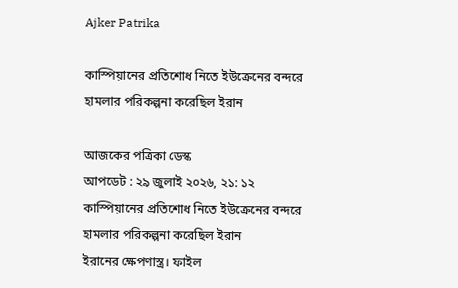Ajker Patrika

কাস্পিয়ানের প্রতিশোধ নিতে ইউক্রেনের বন্দরে হামলার পরিকল্পনা করেছিল ইরান

আজকের পত্রিকা ডেস্ক
আপডেট : ২৯ জুলাই ২০২৬, ২১: ১২
কাস্পিয়ানের প্রতিশোধ নিতে ইউক্রেনের বন্দরে হামলার পরিকল্পনা করেছিল ইরান
ইরানের ক্ষেপণাস্ত্র। ফাইল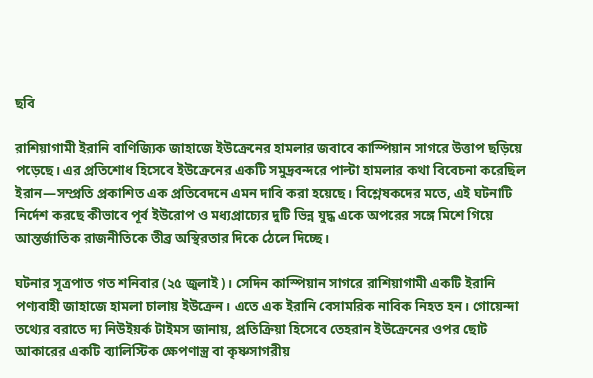ছবি

রাশিয়াগামী ইরানি বাণিজ্যিক জাহাজে ইউক্রেনের হামলার জবাবে কাস্পিয়ান সাগরে উত্তাপ ছড়িয়ে পড়েছে। এর প্রতিশোধ হিসেবে ইউক্রেনের একটি সমুদ্রবন্দরে পাল্টা হামলার কথা বিবেচনা করেছিল ইরান—সম্প্রতি প্রকাশিত এক প্রতিবেদনে এমন দাবি করা হয়েছে। বিশ্লেষকদের মতে, এই ঘটনাটি নির্দেশ করছে কীভাবে পূর্ব ইউরোপ ও মধ্যপ্রাচ্যের দুটি ভিন্ন যুদ্ধ একে অপরের সঙ্গে মিশে গিয়ে আন্তর্জাতিক রাজনীতিকে তীব্র অস্থিরতার দিকে ঠেলে দিচ্ছে।

ঘটনার সূত্রপাত গত শনিবার (২৫ জুলাই)। সেদিন কাস্পিয়ান সাগরে রাশিয়াগামী একটি ইরানি পণ্যবাহী জাহাজে হামলা চালায় ইউক্রেন। এতে এক ইরানি বেসামরিক নাবিক নিহত হন। গোয়েন্দা তথ্যের বরাতে দ্য নিউইয়র্ক টাইমস জানায়, প্রতিক্রিয়া হিসেবে তেহরান ইউক্রেনের ওপর ছোট আকারের একটি ব্যালিস্টিক ক্ষেপণাস্ত্র বা কৃষ্ণসাগরীয়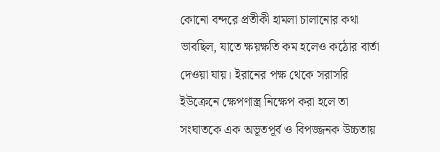কোনো বন্দরে প্রতীকী হামলা চালানোর কথা ভাবছিল, যাতে ক্ষয়ক্ষতি কম হলেও কঠোর বার্তা দেওয়া যায়। ইরানের পক্ষ থেকে সরাসরি ইউক্রেনে ক্ষেপণাস্ত্র নিক্ষেপ করা হলে তা সংঘাতকে এক অভূতপূর্ব ও বিপজ্জনক উচ্চতায়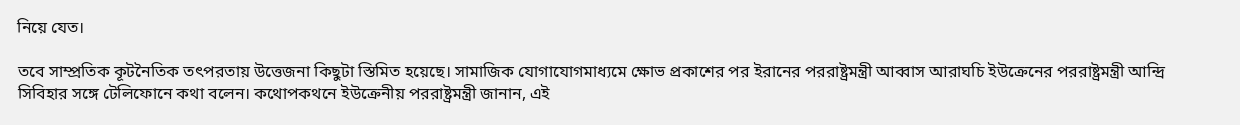নিয়ে যেত।

তবে সাম্প্রতিক কূটনৈতিক তৎপরতায় উত্তেজনা কিছুটা স্তিমিত হয়েছে। সামাজিক যোগাযোগমাধ্যমে ক্ষোভ প্রকাশের পর ইরানের পররাষ্ট্রমন্ত্রী আব্বাস আরাঘচি ইউক্রেনের পররাষ্ট্রমন্ত্রী আন্দ্রি সিবিহার সঙ্গে টেলিফোনে কথা বলেন। কথোপকথনে ইউক্রেনীয় পররাষ্ট্রমন্ত্রী জানান, এই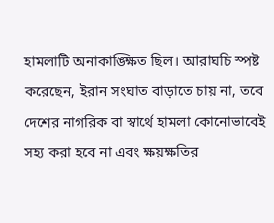হামলাটি অনাকাঙ্ক্ষিত ছিল। আরাঘচি স্পষ্ট করেছেন, ইরান সংঘাত বাড়াতে চায় না, তবে দেশের নাগরিক বা স্বার্থে হামলা কোনোভাবেই সহ্য করা হবে না এবং ক্ষয়ক্ষতির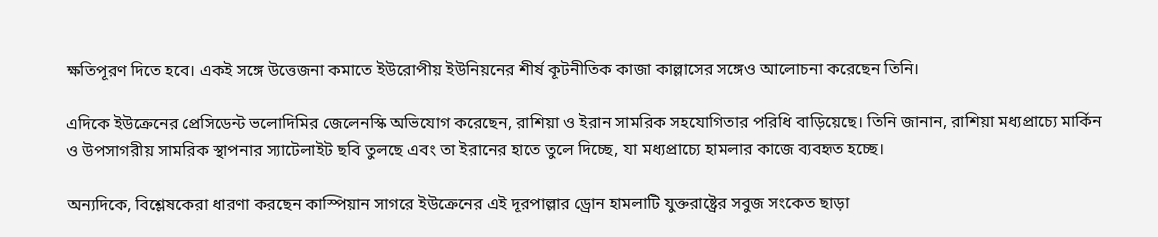ক্ষতিপূরণ দিতে হবে। একই সঙ্গে উত্তেজনা কমাতে ইউরোপীয় ইউনিয়নের শীর্ষ কূটনীতিক কাজা কাল্লাসের সঙ্গেও আলোচনা করেছেন তিনি।

এদিকে ইউক্রেনের প্রেসিডেন্ট ভলোদিমির জেলেনস্কি অভিযোগ করেছেন, রাশিয়া ও ইরান সামরিক সহযোগিতার পরিধি বাড়িয়েছে। তিনি জানান, রাশিয়া মধ্যপ্রাচ্যে মার্কিন ও উপসাগরীয় সামরিক স্থাপনার স্যাটেলাইট ছবি তুলছে এবং তা ইরানের হাতে তুলে দিচ্ছে, যা মধ্যপ্রাচ্যে হামলার কাজে ব্যবহৃত হচ্ছে।

অন্যদিকে, বিশ্লেষকেরা ধারণা করছেন কাস্পিয়ান সাগরে ইউক্রেনের এই দূরপাল্লার ড্রোন হামলাটি যুক্তরাষ্ট্রের সবুজ সংকেত ছাড়া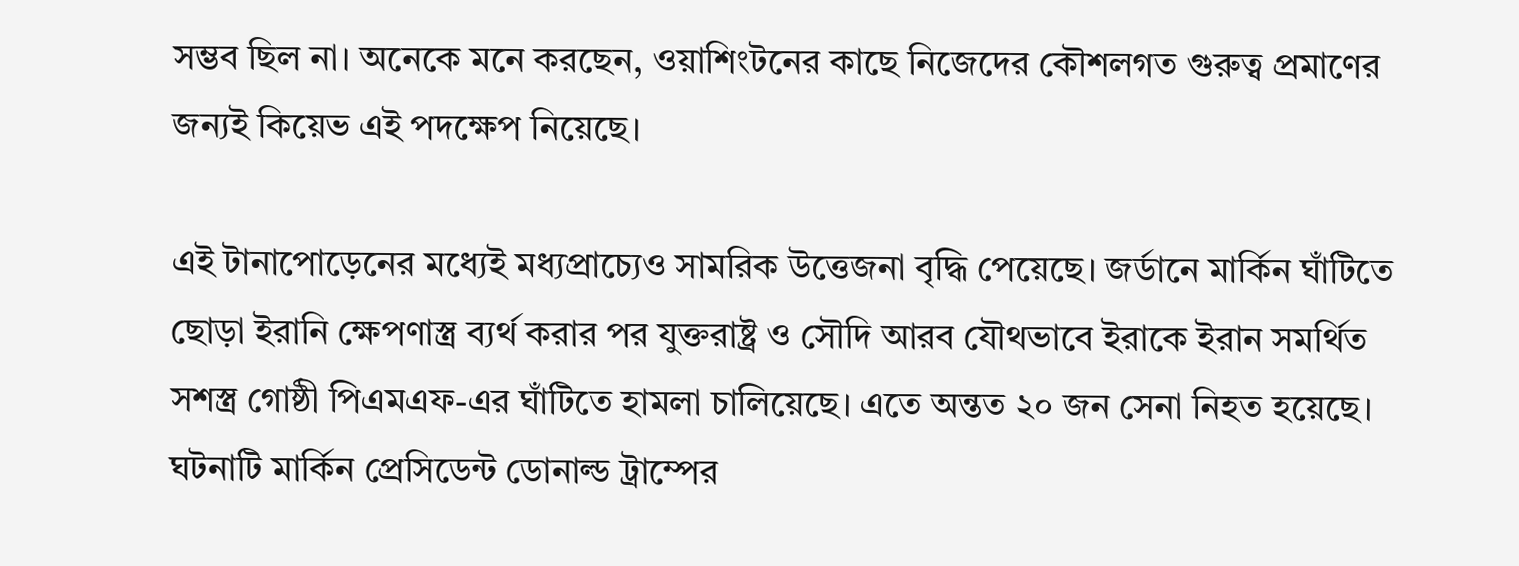সম্ভব ছিল না। অনেকে মনে করছেন, ওয়াশিংটনের কাছে নিজেদের কৌশলগত গুরুত্ব প্রমাণের জন্যই কিয়েভ এই পদক্ষেপ নিয়েছে।

এই টানাপোড়েনের মধ্যেই মধ্যপ্রাচ্যেও সামরিক উত্তেজনা বৃদ্ধি পেয়েছে। জর্ডানে মার্কিন ঘাঁটিতে ছোড়া ইরানি ক্ষেপণাস্ত্র ব্যর্থ করার পর যুক্তরাষ্ট্র ও সৌদি আরব যৌথভাবে ইরাকে ইরান সমর্থিত সশস্ত্র গোষ্ঠী পিএমএফ-এর ঘাঁটিতে হামলা চালিয়েছে। এতে অন্তত ২০ জন সেনা নিহত হয়েছে। ঘটনাটি মার্কিন প্রেসিডেন্ট ডোনাল্ড ট্রাম্পের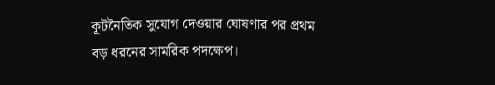কূটনৈতিক সুযোগ দেওয়ার ঘোষণার পর প্রথম বড় ধরনের সামরিক পদক্ষেপ।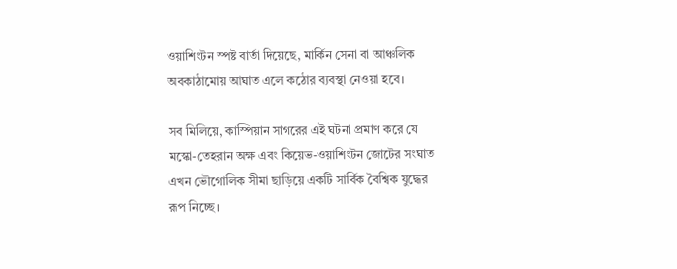ওয়াশিংটন স্পষ্ট বার্তা দিয়েছে, মার্কিন সেনা বা আঞ্চলিক অবকাঠামোয় আঘাত এলে কঠোর ব্যবস্থা নেওয়া হবে।

সব মিলিয়ে, কাস্পিয়ান সাগরের এই ঘটনা প্রমাণ করে যে মস্কো-তেহরান অক্ষ এবং কিয়েভ-ওয়াশিংটন জোটের সংঘাত এখন ভৌগোলিক সীমা ছাড়িয়ে একটি সার্বিক বৈশ্বিক যুদ্ধের রূপ নিচ্ছে।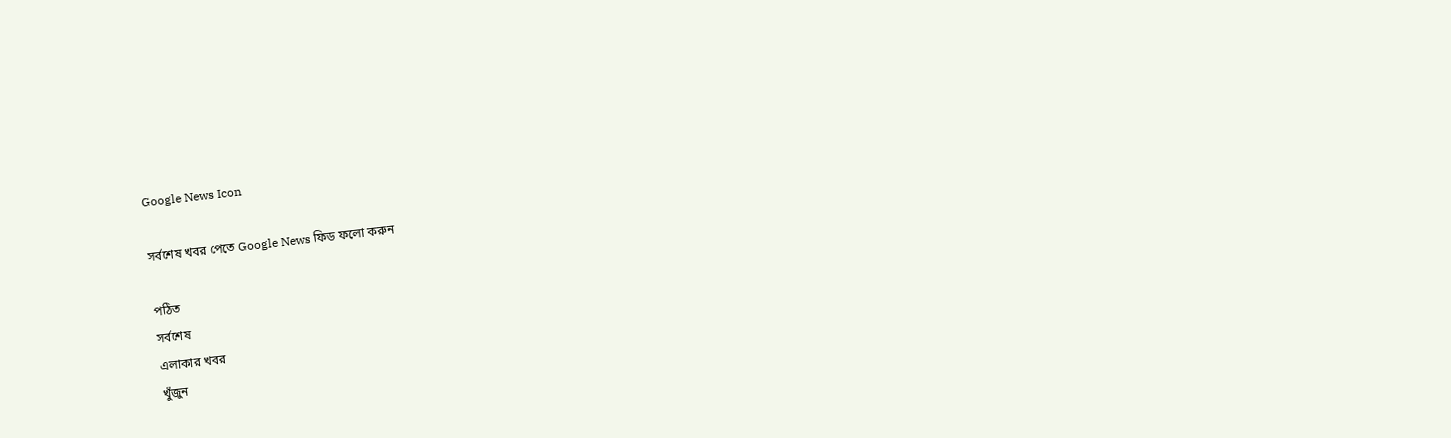Google News Icon

সর্বশেষ খবর পেতে Google News ফিড ফলো করুন

পঠিত
সর্বশেষ
এলাকার খবর
খুঁজুন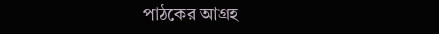পাঠকের আগ্রহ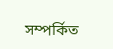সম্পর্কিত